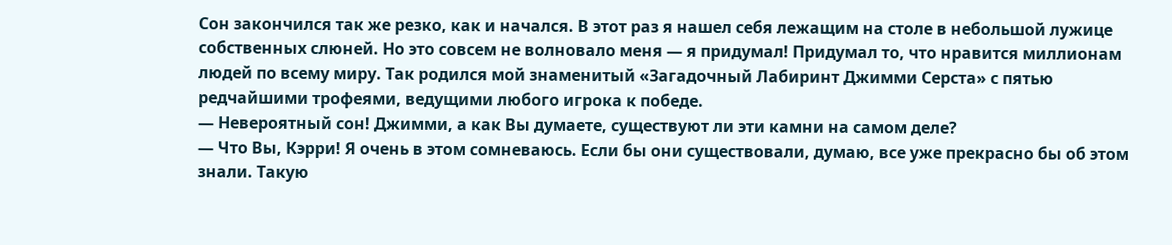Сон закончился так же резко, как и начался. В этот раз я нашел себя лежащим на столе в небольшой лужице собственных слюней. Но это совсем не волновало меня — я придумал! Придумал то, что нравится миллионам людей по всему миру. Так родился мой знаменитый «Загадочный Лабиринт Джимми Серста» с пятью редчайшими трофеями, ведущими любого игрока к победе.
— Невероятный сон! Джимми, а как Вы думаете, существуют ли эти камни на самом деле?
— Что Вы, Кэрри! Я очень в этом сомневаюсь. Если бы они существовали, думаю, все уже прекрасно бы об этом знали. Такую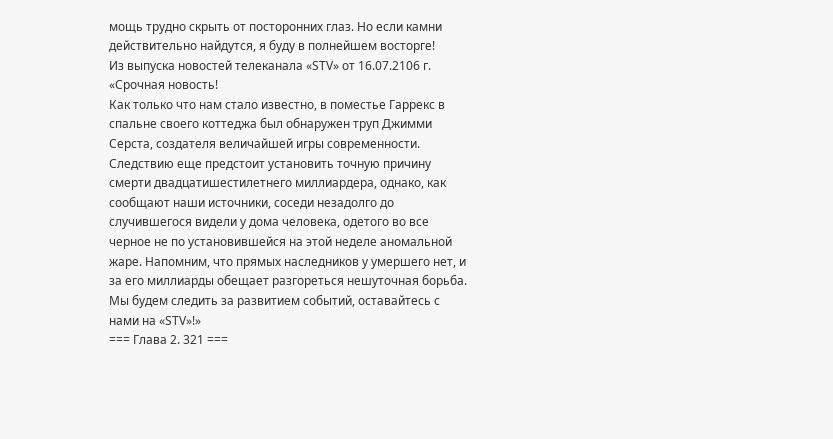мощь трудно скрыть от посторонних глаз. Но если камни действительно найдутся, я буду в полнейшем восторге!
Из выпуска новостей телеканала «STV» от 16.07.2106 г.
«Срочная новость!
Как только что нам стало известно, в поместье Гаррекс в спальне своего коттеджа был обнаружен труп Джимми Серста, создателя величайшей игры современности. Следствию еще предстоит установить точную причину смерти двадцатишестилетнего миллиардера, однако, как сообщают наши источники, соседи незадолго до случившегося видели у дома человека, одетого во все черное не по установившейся на этой неделе аномальной жаре. Напомним, что прямых наследников у умершего нет, и за его миллиарды обещает разгореться нешуточная борьба. Мы будем следить за развитием событий, оставайтесь с нами на «STV»!»
=== Глава 2. 321 ===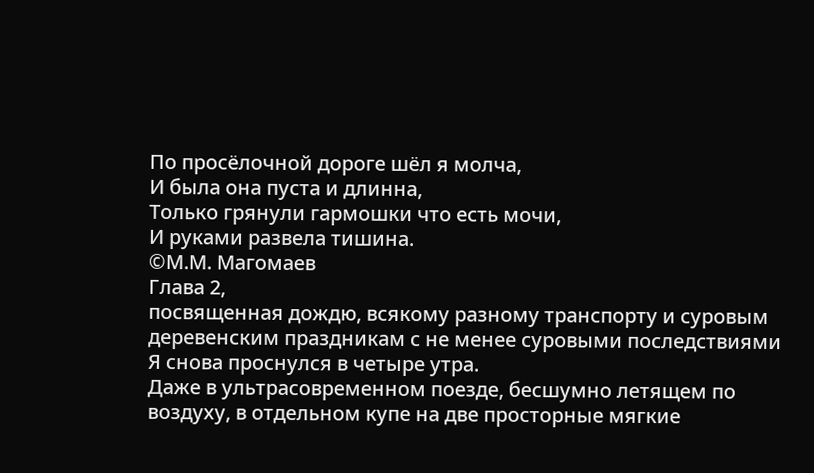По просёлочной дороге шёл я молча,
И была она пуста и длинна,
Только грянули гармошки что есть мочи,
И руками развела тишина.
©М.М. Магомаев
Глава 2,
посвященная дождю, всякому разному транспорту и суровым деревенским праздникам с не менее суровыми последствиями
Я снова проснулся в четыре утра.
Даже в ультрасовременном поезде, бесшумно летящем по воздуху, в отдельном купе на две просторные мягкие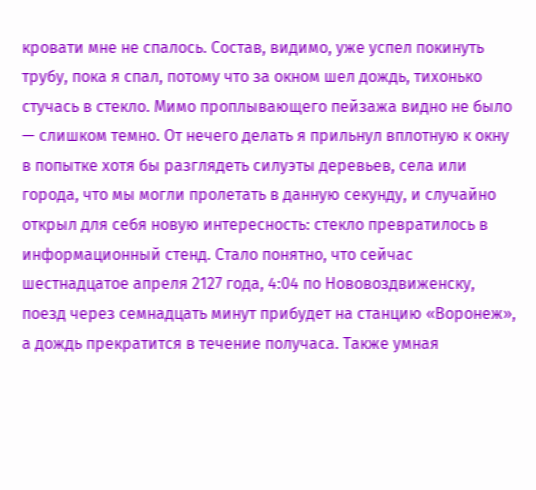кровати мне не спалось. Состав, видимо, уже успел покинуть трубу, пока я спал, потому что за окном шел дождь, тихонько стучась в стекло. Мимо проплывающего пейзажа видно не было — слишком темно. От нечего делать я прильнул вплотную к окну в попытке хотя бы разглядеть силуэты деревьев, села или города, что мы могли пролетать в данную секунду, и случайно открыл для себя новую интересность: стекло превратилось в информационный стенд. Стало понятно, что сейчас шестнадцатое апреля 2127 года, 4:04 по Нововоздвиженску, поезд через семнадцать минут прибудет на станцию «Воронеж», а дождь прекратится в течение получаса. Также умная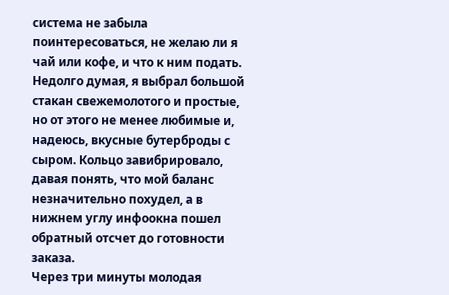система не забыла поинтересоваться, не желаю ли я чай или кофе, и что к ним подать. Недолго думая, я выбрал большой стакан свежемолотого и простые, но от этого не менее любимые и, надеюсь, вкусные бутерброды с сыром. Кольцо завибрировало, давая понять, что мой баланс незначительно похудел, а в нижнем углу инфоокна пошел обратный отсчет до готовности заказа.
Через три минуты молодая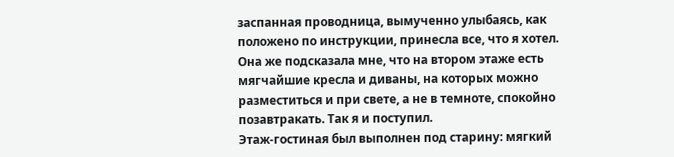заспанная проводница, вымученно улыбаясь, как положено по инструкции, принесла все, что я хотел. Она же подсказала мне, что на втором этаже есть мягчайшие кресла и диваны, на которых можно разместиться и при свете, а не в темноте, спокойно позавтракать. Так я и поступил.
Этаж-гостиная был выполнен под старину: мягкий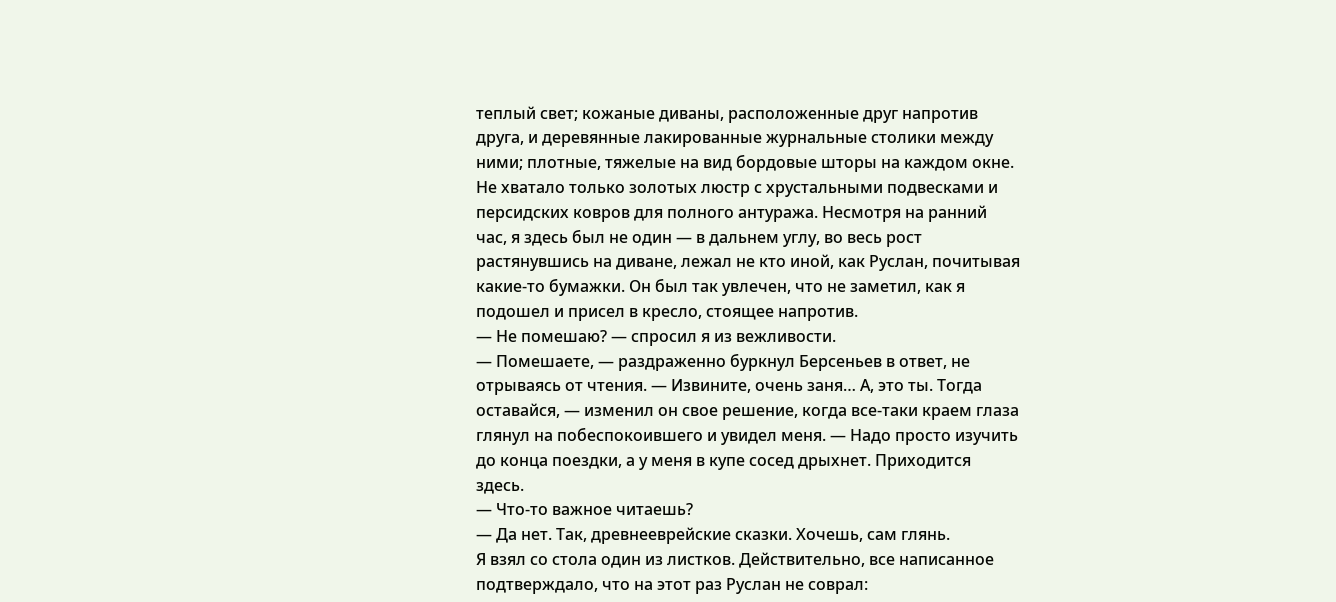теплый свет; кожаные диваны, расположенные друг напротив друга, и деревянные лакированные журнальные столики между ними; плотные, тяжелые на вид бордовые шторы на каждом окне. Не хватало только золотых люстр с хрустальными подвесками и персидских ковров для полного антуража. Несмотря на ранний час, я здесь был не один — в дальнем углу, во весь рост растянувшись на диване, лежал не кто иной, как Руслан, почитывая какие-то бумажки. Он был так увлечен, что не заметил, как я подошел и присел в кресло, стоящее напротив.
— Не помешаю? — спросил я из вежливости.
— Помешаете, — раздраженно буркнул Берсеньев в ответ, не отрываясь от чтения. — Извините, очень заня… А, это ты. Тогда оставайся, — изменил он свое решение, когда все-таки краем глаза глянул на побеспокоившего и увидел меня. — Надо просто изучить до конца поездки, а у меня в купе сосед дрыхнет. Приходится здесь.
— Что-то важное читаешь?
— Да нет. Так, древнееврейские сказки. Хочешь, сам глянь.
Я взял со стола один из листков. Действительно, все написанное подтверждало, что на этот раз Руслан не соврал: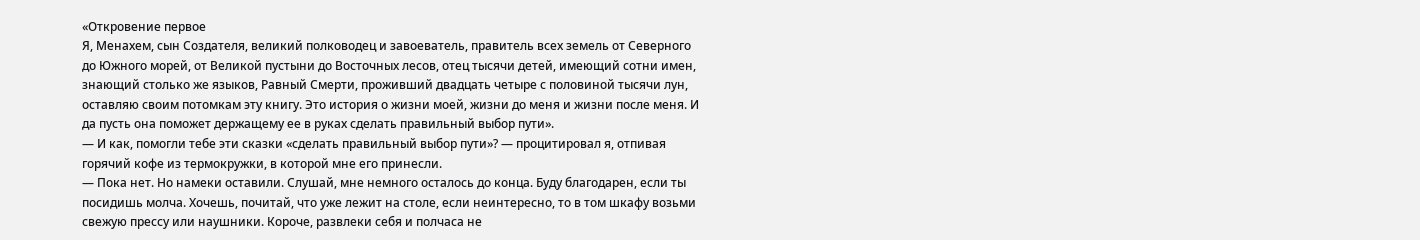«Откровение первое
Я, Менахем, сын Создателя, великий полководец и завоеватель, правитель всех земель от Северного до Южного морей, от Великой пустыни до Восточных лесов, отец тысячи детей, имеющий сотни имен, знающий столько же языков, Равный Смерти, проживший двадцать четыре с половиной тысячи лун, оставляю своим потомкам эту книгу. Это история о жизни моей, жизни до меня и жизни после меня. И да пусть она поможет держащему ее в руках сделать правильный выбор пути».
— И как, помогли тебе эти сказки «сделать правильный выбор пути»? — процитировал я, отпивая горячий кофе из термокружки, в которой мне его принесли.
— Пока нет. Но намеки оставили. Слушай, мне немного осталось до конца. Буду благодарен, если ты посидишь молча. Хочешь, почитай, что уже лежит на столе, если неинтересно, то в том шкафу возьми свежую прессу или наушники. Короче, развлеки себя и полчаса не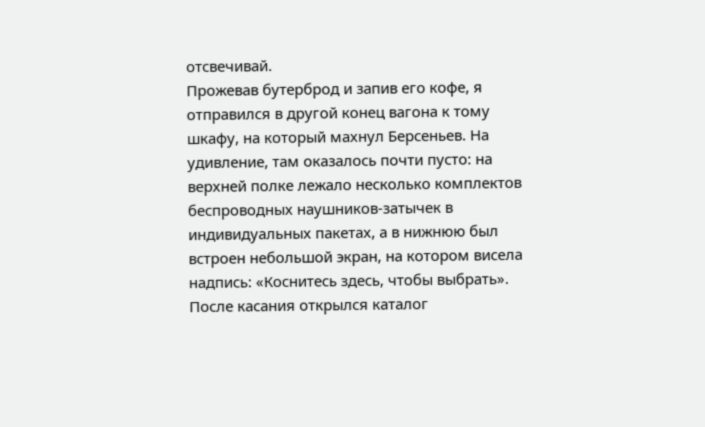отсвечивай.
Прожевав бутерброд и запив его кофе, я отправился в другой конец вагона к тому шкафу, на который махнул Берсеньев. На удивление, там оказалось почти пусто: на верхней полке лежало несколько комплектов беспроводных наушников-затычек в индивидуальных пакетах, а в нижнюю был встроен небольшой экран, на котором висела надпись: «Коснитесь здесь, чтобы выбрать». После касания открылся каталог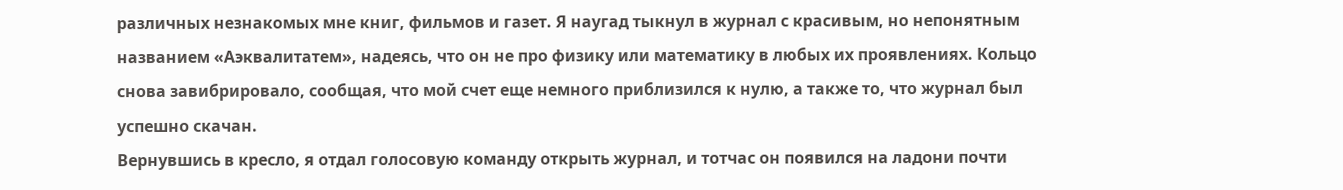различных незнакомых мне книг, фильмов и газет. Я наугад тыкнул в журнал с красивым, но непонятным названием «Аэквалитатем», надеясь, что он не про физику или математику в любых их проявлениях. Кольцо снова завибрировало, сообщая, что мой счет еще немного приблизился к нулю, а также то, что журнал был успешно скачан.
Вернувшись в кресло, я отдал голосовую команду открыть журнал, и тотчас он появился на ладони почти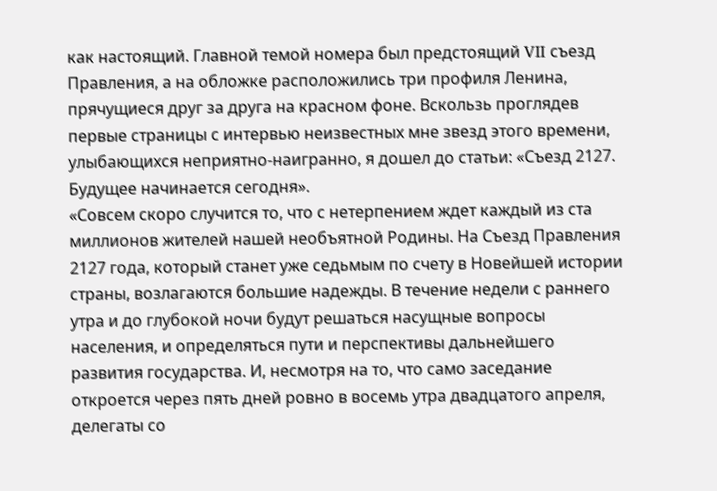как настоящий. Главной темой номера был предстоящий VII съезд Правления, а на обложке расположились три профиля Ленина, прячущиеся друг за друга на красном фоне. Вскользь проглядев первые страницы с интервью неизвестных мне звезд этого времени, улыбающихся неприятно-наигранно, я дошел до статьи: «Съезд 2127. Будущее начинается сегодня».
«Совсем скоро случится то, что с нетерпением ждет каждый из ста миллионов жителей нашей необъятной Родины. На Съезд Правления 2127 года, который станет уже седьмым по счету в Новейшей истории страны, возлагаются большие надежды. В течение недели с раннего утра и до глубокой ночи будут решаться насущные вопросы населения, и определяться пути и перспективы дальнейшего развития государства. И, несмотря на то, что само заседание откроется через пять дней ровно в восемь утра двадцатого апреля, делегаты со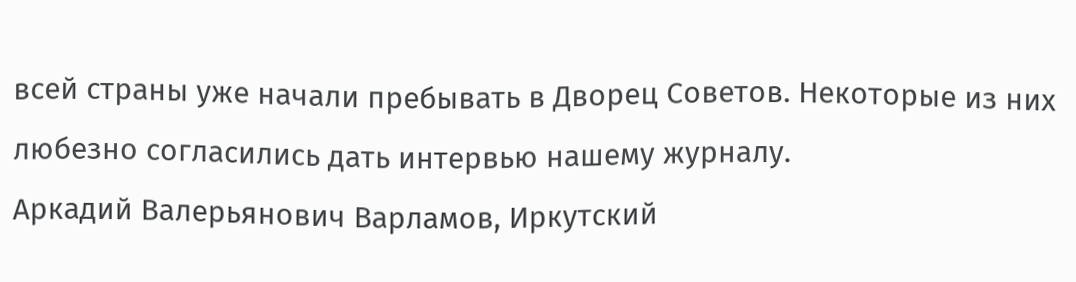всей страны уже начали пребывать в Дворец Советов. Некоторые из них любезно согласились дать интервью нашему журналу.
Аркадий Валерьянович Варламов, Иркутский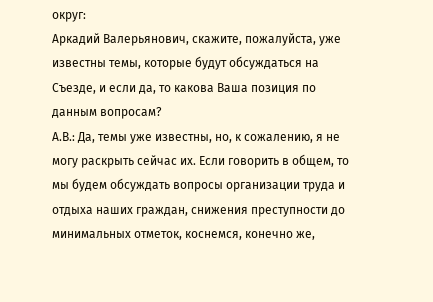округ:
Аркадий Валерьянович, скажите, пожалуйста, уже известны темы, которые будут обсуждаться на Съезде, и если да, то какова Ваша позиция по данным вопросам?
А.В.: Да, темы уже известны, но, к сожалению, я не могу раскрыть сейчас их. Если говорить в общем, то мы будем обсуждать вопросы организации труда и отдыха наших граждан, снижения преступности до минимальных отметок, коснемся, конечно же,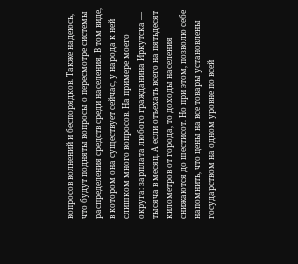вопросов волнений и беспорядков. Также надеюсь, что будут подняты вопросы о пересмотре системы распределения средств среди населения. В том виде, в котором она существует сейчас, у народа к ней слишком много вопросов. На примере моего округа: зарплата любого гражданина Иркутска — тысяча в месяц. А если отъехать всего на пятьдесят километров от города, то доходы населения снижаются до шестисот. Но при этом, позволю себе напомнить, что цены на все товары установлены государством на одном уровне по всей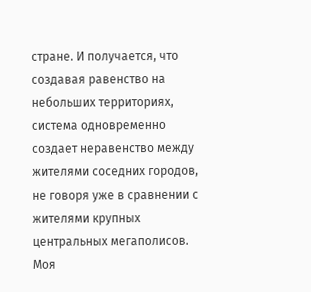стране. И получается, что создавая равенство на небольших территориях, система одновременно создает неравенство между жителями соседних городов, не говоря уже в сравнении с жителями крупных центральных мегаполисов. Моя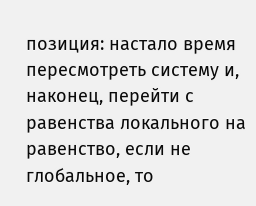позиция: настало время пересмотреть систему и, наконец, перейти с равенства локального на равенство, если не глобальное, то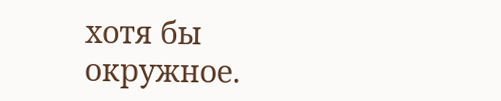хотя бы окружное.